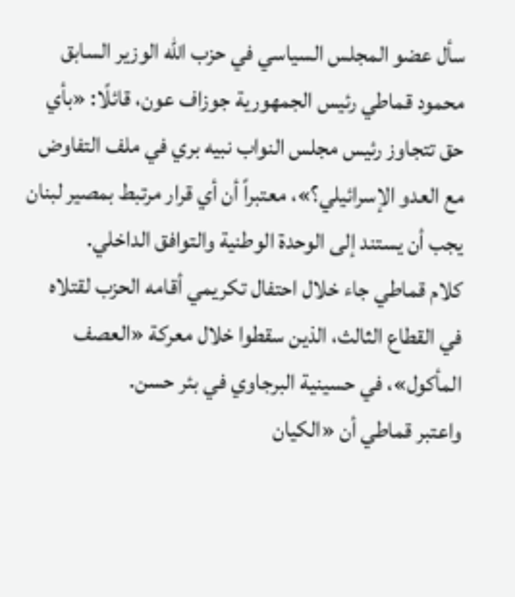سأل عضو المجلس السياسي في حزب الله الوزير السابق محمود قماطي رئيس الجمهورية جوزاف عون، قائلًا: «بأي حق تتجاوز رئيس مجلس النواب نبيه بري في ملف التفاوض مع العدو الإسرائيلي؟»، معتبراً أن أي قرار مرتبط بمصير لبنان يجب أن يستند إلى الوحدة الوطنية والتوافق الداخلي.
كلام قماطي جاء خلال احتفال تكريمي أقامه الحزب لقتلاه في القطاع الثالث، الذين سقطوا خلال معركة «العصف المأكول»، في حسينية البرجاوي في بئر حسن.
واعتبر قماطي أن «الكيان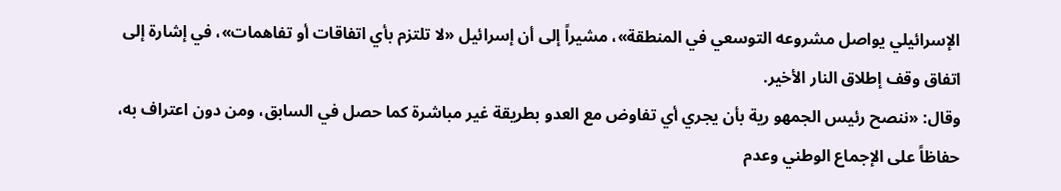الإسرائيلي يواصل مشروعه التوسعي في المنطقة»، مشيراً إلى أن إسرائيل «لا تلتزم بأي اتفاقات أو تفاهمات»، في إشارة إلى اتفاق وقف إطلاق النار الأخير.
وقال: «ننصح رئيس الجمهو رية بأن يجري أي تفاوض مع العدو بطريقة غير مباشرة كما حصل في السابق، ومن دون اعتراف به، حفاظاً على الإجماع الوطني وعدم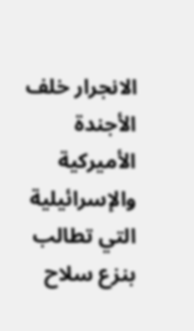الانجرار خلف الأجندة الأميركية والإسرائيلية التي تطالب بنزع سلاح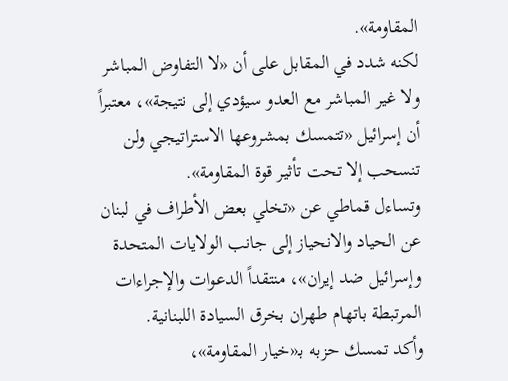المقاومة».
لكنه شدد في المقابل على أن «لا التفاوض المباشر ولا غير المباشر مع العدو سيؤدي إلى نتيجة»، معتبراً أن إسرائيل «تتمسك بمشروعها الاستراتيجي ولن تنسحب إلا تحت تأثير قوة المقاومة».
وتساءل قماطي عن «تخلي بعض الأطراف في لبنان عن الحياد والانحياز إلى جانب الولايات المتحدة وإسرائيل ضد إيران»، منتقداً الدعوات والإجراءات المرتبطة باتهام طهران بخرق السيادة اللبنانية.
وأكد تمسك حزبه بـ«خيار المقاومة»،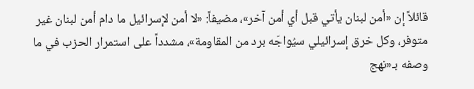قائلاً إن «أمن لبنان يأتي قبل أي أمن آخر»، مضيفاً: «لا أمن لإسرائيل ما دام أمن لبنان غير متوفر، وكل خرق إسرائيلي سيُواجَه برد من المقاومة»، مشدداً على استمرار الحزب في ما وصفه بـ«نهج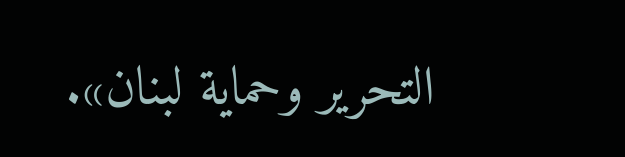التحرير وحماية لبنان».